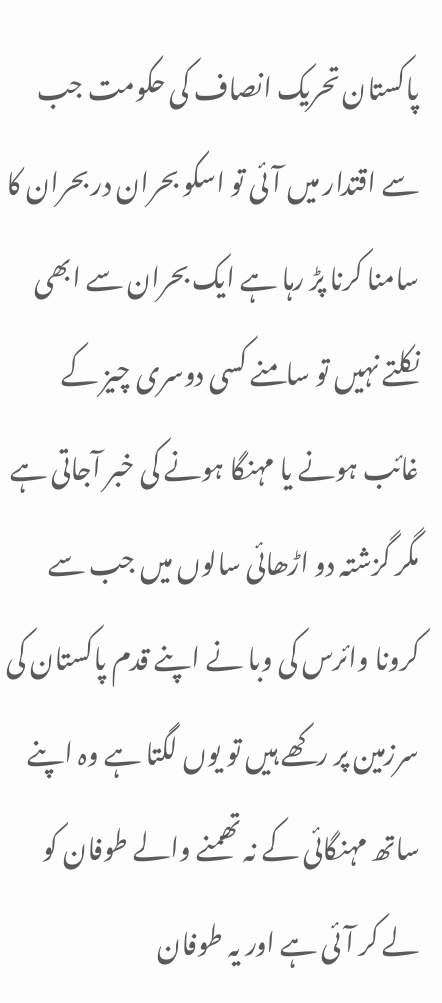پاکستان تحریک انصاف کی حکومت جب سے اقتدار میں آئی تو اسکو بحران در بحران کا سامنا کرنا پڑ رہا ہے ایک بحران سے ابھی نکلتے نہیں تو سامنے کسی دوسری چیز کے غائب ہونے یا مہنگا ہونے کی خبر آجاتی ہے مگر گزشتہ دو اڑھائی سالوں میں جب سے کرونا وائرس کی وبا نے اپنے قدم پاکستان کی سرزمین پر رکھے ہیں تو یوں لگتا ہے وہ اپنے ساتھ مہنگائی کے نہ تھمنے والے طوفان کو لے کر آئی ہے اور یہ طوفان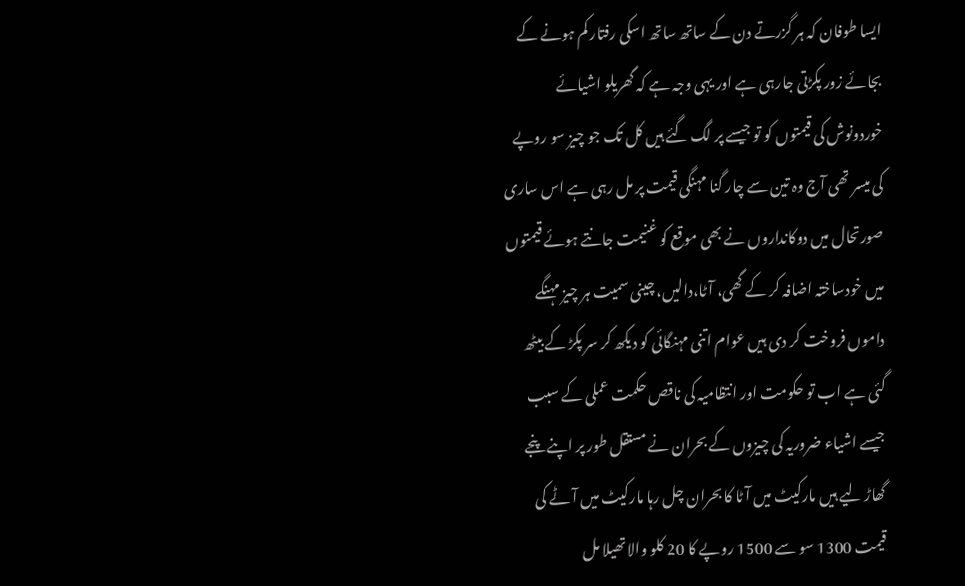ایسا طوفان کہ ہر گزرتے دن کے ساتھ ساتھ اسکی رفتار کم ہونے کے بجائے زور پکڑتی جارہی ہے اور یہی وجہ ہے کہ گھریلو اشیائے خوردونوش کی قیمتوں کو تو جیسے پر لگ گئے ہیں کل تک جو چیز سو روپے کی میسر تھی آج وہ تین سے چار گنا مہنگی قیمت پر مل رہی ہے اس ساری صورتحال میں دوکانداروں نے بھی موقع کو غنیمت جانتے ہوئے قیمتوں میں خودساختہ اضافہ کر کے گھی، آٹا،دالیں، چینی سمیت ہر چیز مہنگے داموں فروخت کر دی ہیں عوام اتنی مہنگائی کو دیکھ کر سر پکڑ کے بیٹھ گئی ہے اب تو حکومت اور انتظامیہ کی ناقص حکمت عملی کے سبب جیسے اشیاء ضروریہ کی چیزوں کے بحران نے مستقل طور پر اپنے پنجے گھاڑ لیے ہیں مارکیٹ میں آٹا کا بحران چل رہا مارکیٹ میں آٹے کی قیمت 1300 سو سے 1500 روپے کا 20 کلو والا تھیلا مل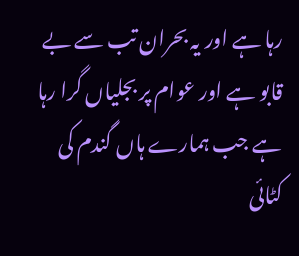رہا ہے اور یہ بحران تب سے بے قابو ہے اور عوام پر بجلیاں گرا رہا ہے جب ہمارے ہاں گندم کی کٹائی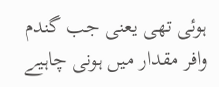ہوئی تھی یعنی جب گندم وافر مقدار میں ہونی چاہیے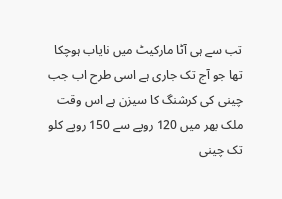تب سے ہی آٹا مارکیٹ میں نایاب ہوچکا تھا جو آج تک جاری ہے اسی طرح اب جب چینی کی کرشنگ کا سیزن ہے اس وقت ملک بھر میں 120 روپے سے 150 روپے کلو تک چینی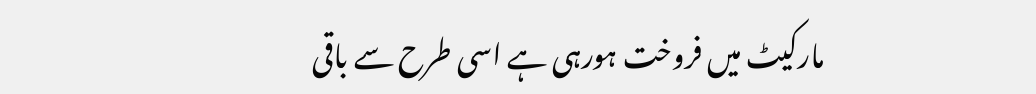مارکیٹ میں فروخت ہورہی ہے اسی طرح سے باقی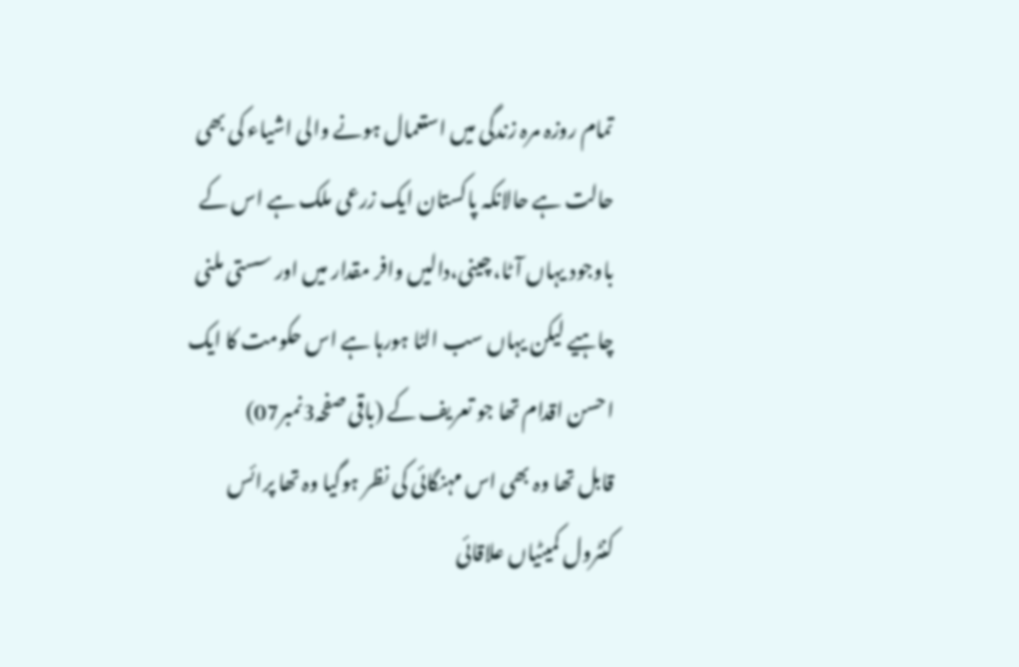تمام روزہ مرہ زندگی میں استعمال ہونے والی اشیاء کی بھی حالت ہے حالانکہ پاکستان ایک زرعی ملک ہے اس کے باوجود یہاں آٹا، چینی،دالیں وافر مقدار میں اور سستی ملنی چاہیے لیکن یہاں سب الٹا ہورہا ہے اس حکومت کا ایک احسن اقدام تھا جو تعریف کے (باقی صفحہ3نمبر07)
قابل تھا وہ بھی اس مہنگائی کی نظر ہوگیا وہ تھا پرائس کنٹرول کمیٹیاں علاقائی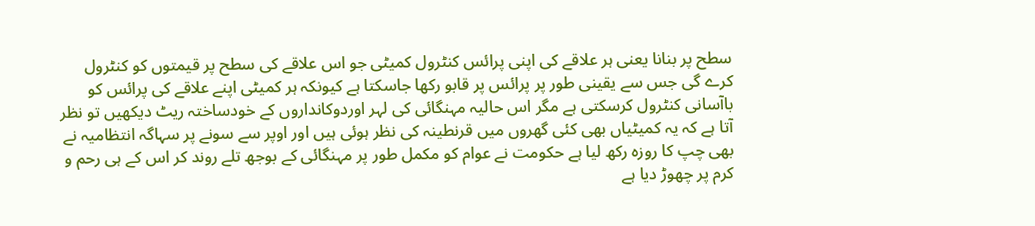سطح پر بنانا یعنی ہر علاقے کی اپنی پرائس کنٹرول کمیٹی جو اس علاقے کی سطح پر قیمتوں کو کنٹرول کرے گی جس سے یقینی طور پر پرائس پر قابو رکھا جاسکتا ہے کیونکہ ہر کمیٹی اپنے علاقے کی پرائس کو باآسانی کنٹرول کرسکتی ہے مگر اس حالیہ مہنگائی کی لہر اوردوکانداروں کے خودساختہ ریٹ دیکھیں تو نظر آتا ہے کہ یہ کمیٹیاں بھی کئی گھروں میں قرنطینہ کی نظر ہوئی ہیں اور اوپر سے سونے پر سہاگہ انتظامیہ نے بھی چپ کا روزہ رکھ لیا ہے حکومت نے عوام کو مکمل طور پر مہنگائی کے بوجھ تلے روند کر اس کے ہی رحم و کرم پر چھوڑ دیا ہے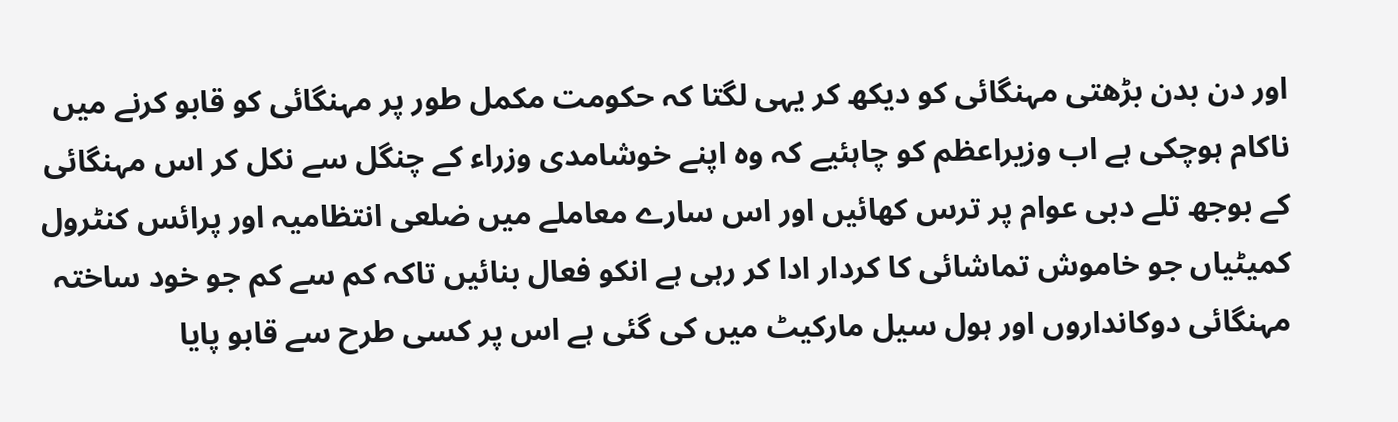اور دن بدن بڑھتی مہنگائی کو دیکھ کر یہی لگتا کہ حکومت مکمل طور پر مہنگائی کو قابو کرنے میں ناکام ہوچکی ہے اب وزیراعظم کو چاہئیے کہ وہ اپنے خوشامدی وزراء کے چنگل سے نکل کر اس مہنگائی کے بوجھ تلے دبی عوام پر ترس کھائیں اور اس سارے معاملے میں ضلعی انتظامیہ اور پرائس کنٹرول کمیٹیاں جو خاموش تماشائی کا کردار ادا کر رہی ہے انکو فعال بنائیں تاکہ کم سے کم جو خود ساختہ مہنگائی دوکانداروں اور ہول سیل مارکیٹ میں کی گئی ہے اس پر کسی طرح سے قابو پایا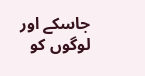جاسکے اور لوگوں کو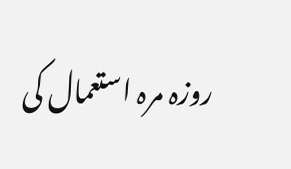روزہ مرہ استعمال کی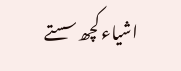اشیاء کچھ سستے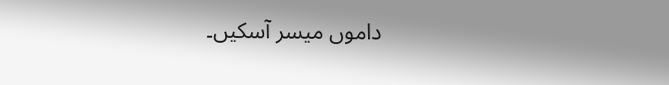داموں میسر آسکیں۔